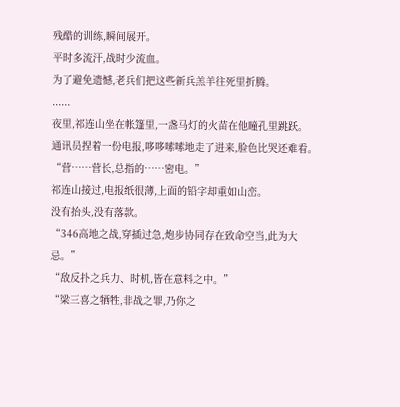残酷的训练,瞬间展开。
平时多流汗,战时少流血。
为了避免遗憾,老兵们把这些新兵羔羊往死里折腾。
......
夜里,祁连山坐在帐篷里,一盏马灯的火苗在他瞳孔里跳跃。
通讯员捏着一份电报,哆哆嗦嗦地走了进来,脸色比哭还难看。
“营……营长,总指的……密电。”
祁连山接过,电报纸很薄,上面的铅字却重如山峦。
没有抬头,没有落款。
“346高地之战,穿插过急,炮步协同存在致命空当,此为大忌。”
“敌反扑之兵力、时机,皆在意料之中。”
“梁三喜之牺牲,非战之罪,乃你之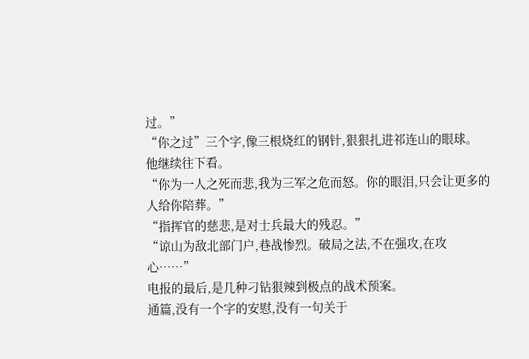过。”
“你之过”三个字,像三根烧红的钢针,狠狠扎进祁连山的眼球。
他继续往下看。
“你为一人之死而悲,我为三军之危而怒。你的眼泪,只会让更多的人给你陪葬。”
“指挥官的慈悲,是对士兵最大的残忍。”
“谅山为敌北部门户,巷战惨烈。破局之法,不在强攻,在攻心……”
电报的最后,是几种刁钻狠辣到极点的战术预案。
通篇,没有一个字的安慰,没有一句关于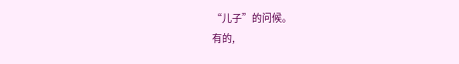“儿子”的问候。
有的,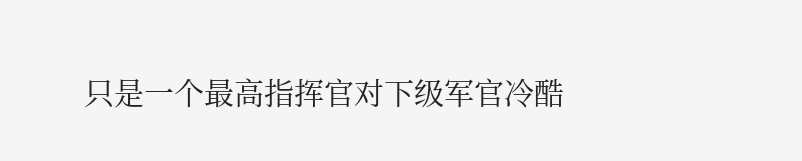只是一个最高指挥官对下级军官冷酷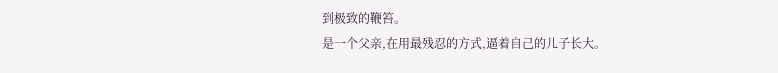到极致的鞭笞。
是一个父亲,在用最残忍的方式,逼着自己的儿子长大。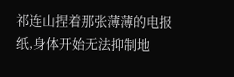祁连山捏着那张薄薄的电报纸,身体开始无法抑制地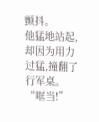颤抖。
他猛地站起,却因为用力过猛,撞翻了行军桌。
“哐当!”